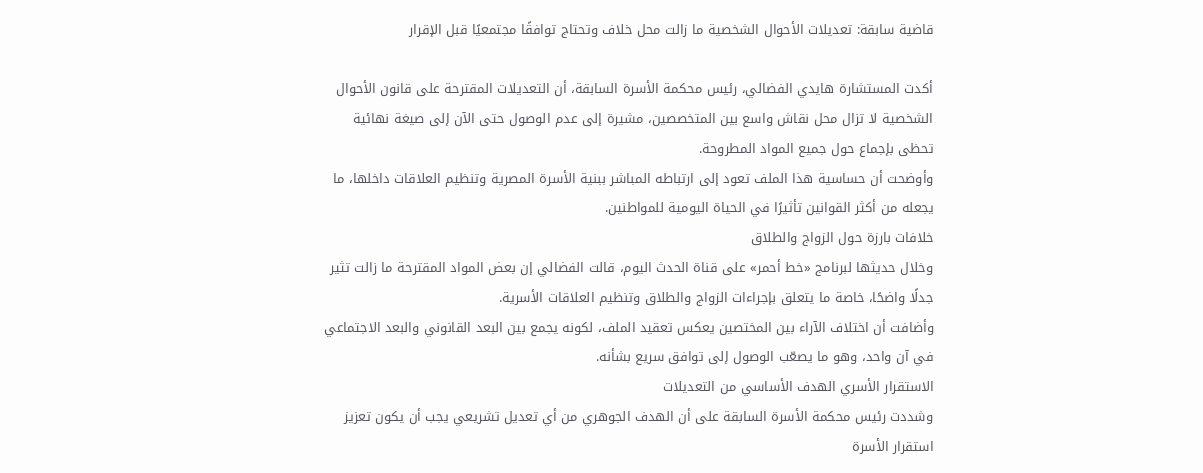قاضية سابقة: تعديلات الأحوال الشخصية ما زالت محل خلاف وتحتاج توافقًا مجتمعيًا قبل الإقرار

أكدت المستشارة هايدي الفضالي، رئيس محكمة الأسرة السابقة، أن التعديلات المقترحة على قانون الأحوال الشخصية لا تزال محل نقاش واسع بين المتخصصين، مشيرة إلى عدم الوصول حتى الآن إلى صيغة نهائية تحظى بإجماع حول جميع المواد المطروحة.
وأوضحت أن حساسية هذا الملف تعود إلى ارتباطه المباشر ببنية الأسرة المصرية وتنظيم العلاقات داخلها، ما يجعله من أكثر القوانين تأثيرًا في الحياة اليومية للمواطنين.
خلافات بارزة حول الزواج والطلاق
وخلال حديثها لبرنامج «خط أحمر» على قناة الحدث اليوم، قالت الفضالي إن بعض المواد المقترحة ما زالت تثير جدلًا واضحًا، خاصة ما يتعلق بإجراءات الزواج والطلاق وتنظيم العلاقات الأسرية.
وأضافت أن اختلاف الآراء بين المختصين يعكس تعقيد الملف، لكونه يجمع بين البعد القانوني والبعد الاجتماعي في آن واحد، وهو ما يصعّب الوصول إلى توافق سريع بشأنه.
الاستقرار الأسري الهدف الأساسي من التعديلات
وشددت رئيس محكمة الأسرة السابقة على أن الهدف الجوهري من أي تعديل تشريعي يجب أن يكون تعزيز استقرار الأسرة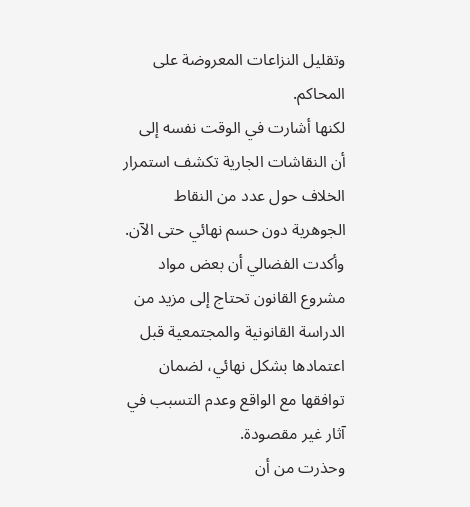وتقليل النزاعات المعروضة على المحاكم.
لكنها أشارت في الوقت نفسه إلى أن النقاشات الجارية تكشف استمرار الخلاف حول عدد من النقاط الجوهرية دون حسم نهائي حتى الآن.
وأكدت الفضالي أن بعض مواد مشروع القانون تحتاج إلى مزيد من الدراسة القانونية والمجتمعية قبل اعتمادها بشكل نهائي، لضمان توافقها مع الواقع وعدم التسبب في آثار غير مقصودة.
وحذرت من أن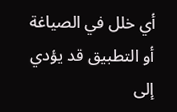أي خلل في الصياغة أو التطبيق قد يؤدي إلى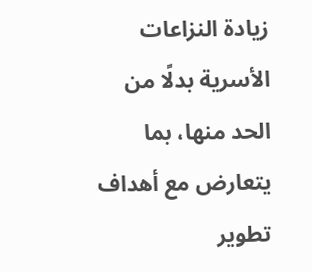زيادة النزاعات الأسرية بدلًا من الحد منها، بما يتعارض مع أهداف تطوير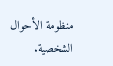منظومة الأحوال الشخصية.